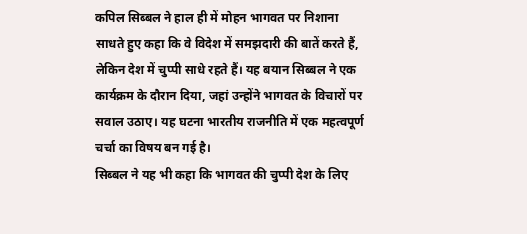कपिल सिब्बल ने हाल ही में मोहन भागवत पर निशाना साधते हुए कहा कि वे विदेश में समझदारी की बातें करते हैं, लेकिन देश में चुप्पी साधे रहते हैं। यह बयान सिब्बल ने एक कार्यक्रम के दौरान दिया, जहां उन्होंने भागवत के विचारों पर सवाल उठाए। यह घटना भारतीय राजनीति में एक महत्वपूर्ण चर्चा का विषय बन गई है।
सिब्बल ने यह भी कहा कि भागवत की चुप्पी देश के लिए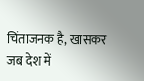चिंताजनक है, खासकर जब देश में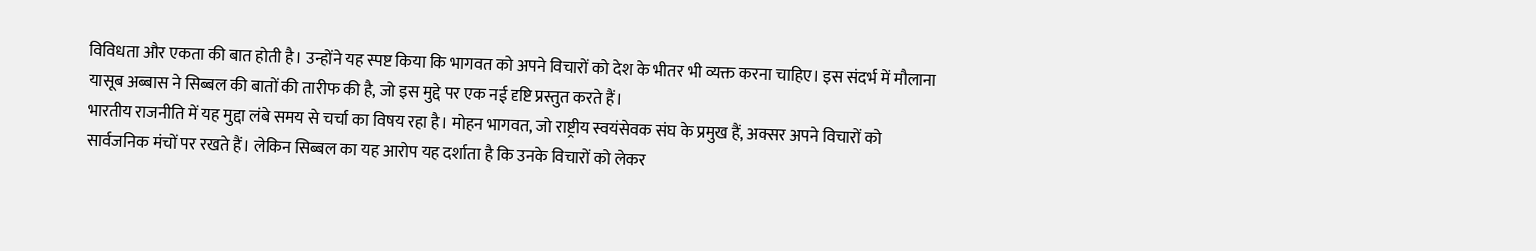विविधता और एकता की बात होती है। उन्होंने यह स्पष्ट किया कि भागवत को अपने विचारों को देश के भीतर भी व्यक्त करना चाहिए। इस संदर्भ में मौलाना यासूब अब्बास ने सिब्बल की बातों की तारीफ की है, जो इस मुद्दे पर एक नई दृष्टि प्रस्तुत करते हैं।
भारतीय राजनीति में यह मुद्दा लंबे समय से चर्चा का विषय रहा है। मोहन भागवत, जो राष्ट्रीय स्वयंसेवक संघ के प्रमुख हैं, अक्सर अपने विचारों को सार्वजनिक मंचों पर रखते हैं। लेकिन सिब्बल का यह आरोप यह दर्शाता है कि उनके विचारों को लेकर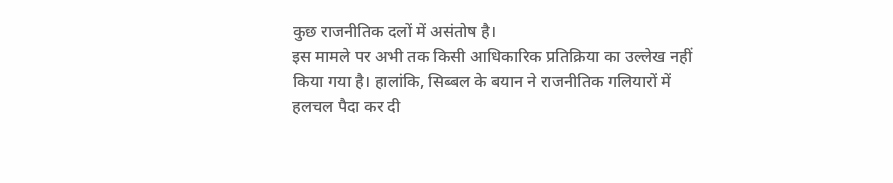कुछ राजनीतिक दलों में असंतोष है।
इस मामले पर अभी तक किसी आधिकारिक प्रतिक्रिया का उल्लेख नहीं किया गया है। हालांकि, सिब्बल के बयान ने राजनीतिक गलियारों में हलचल पैदा कर दी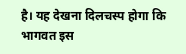है। यह देखना दिलचस्प होगा कि भागवत इस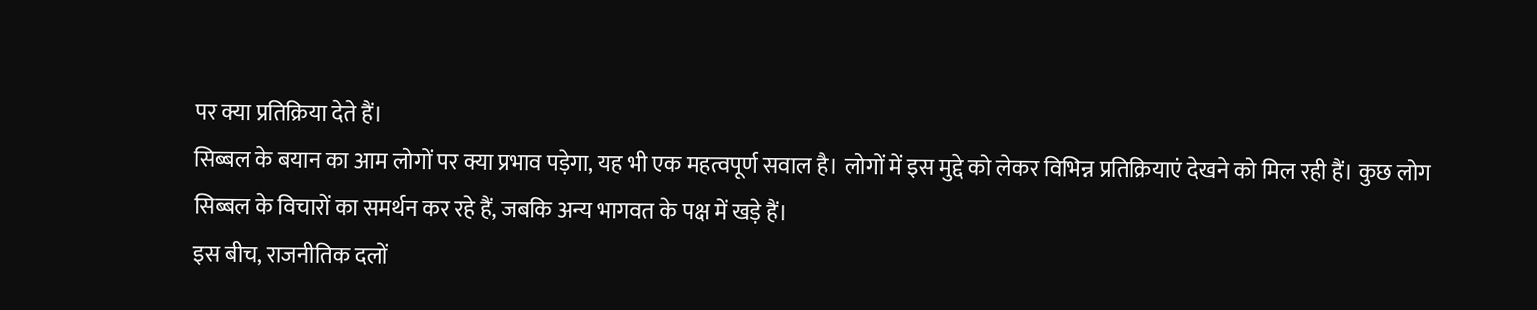पर क्या प्रतिक्रिया देते हैं।
सिब्बल के बयान का आम लोगों पर क्या प्रभाव पड़ेगा, यह भी एक महत्वपूर्ण सवाल है। लोगों में इस मुद्दे को लेकर विभिन्न प्रतिक्रियाएं देखने को मिल रही हैं। कुछ लोग सिब्बल के विचारों का समर्थन कर रहे हैं, जबकि अन्य भागवत के पक्ष में खड़े हैं।
इस बीच, राजनीतिक दलों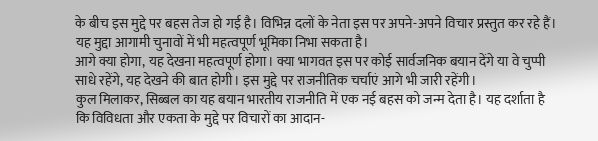के बीच इस मुद्दे पर बहस तेज हो गई है। विभिन्न दलों के नेता इस पर अपने-अपने विचार प्रस्तुत कर रहे हैं। यह मुद्दा आगामी चुनावों में भी महत्वपूर्ण भूमिका निभा सकता है।
आगे क्या होगा, यह देखना महत्वपूर्ण होगा। क्या भागवत इस पर कोई सार्वजनिक बयान देंगे या वे चुप्पी साधे रहेंगे, यह देखने की बात होगी। इस मुद्दे पर राजनीतिक चर्चाएं आगे भी जारी रहेंगी।
कुल मिलाकर, सिब्बल का यह बयान भारतीय राजनीति में एक नई बहस को जन्म देता है। यह दर्शाता है कि विविधता और एकता के मुद्दे पर विचारों का आदान-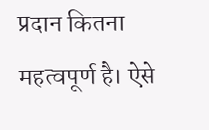प्रदान कितना महत्वपूर्ण है। ऐसे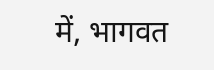में, भागवत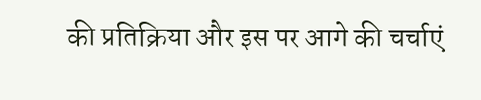की प्रतिक्रिया और इस पर आगे की चर्चाएं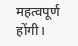महत्वपूर्ण होंगी।